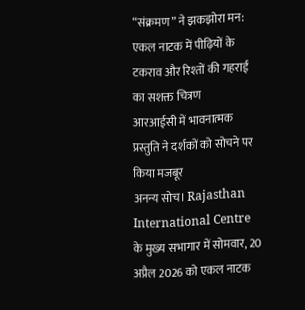“संक्रमण” ने झकझोरा मन: एकल नाटक में पीढ़ियों के टकराव और रिश्तों की गहराई का सशक्त चित्रण
आरआईसी में भावनात्मक प्रस्तुति ने दर्शकों को सोचने पर किया मजबूर
अनन्य सोच। Rajasthan International Centre के मुख्य सभागार में सोमवार, 20 अप्रैल 2026 को एकल नाटक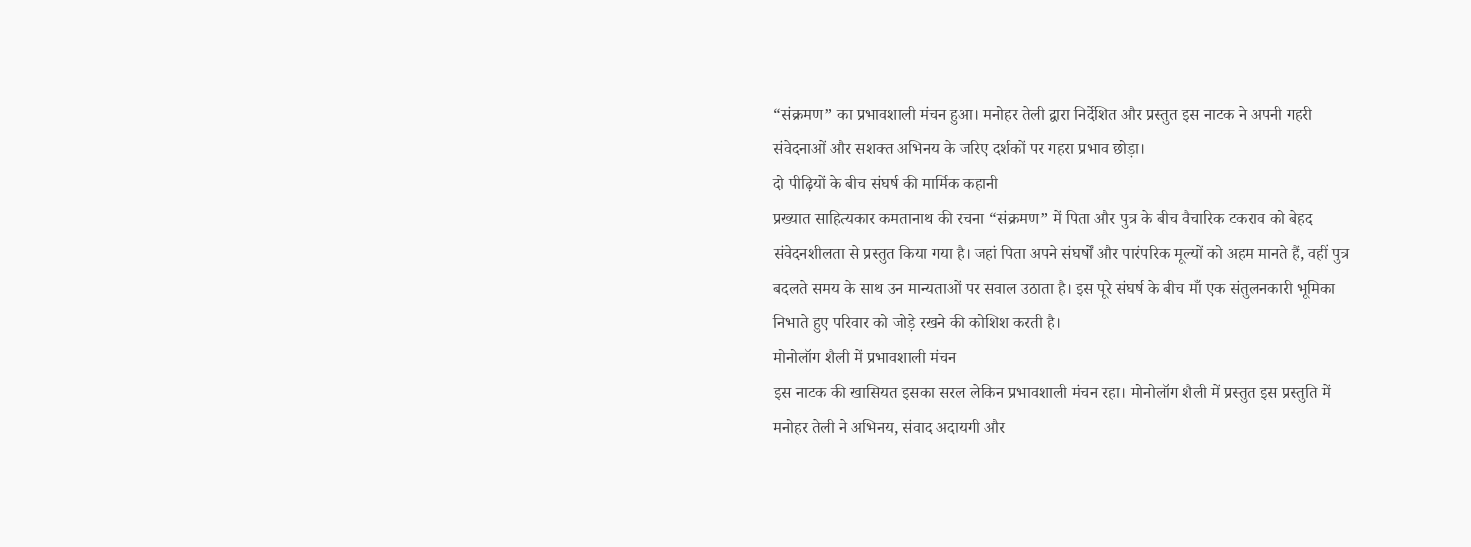“संक्रमण” का प्रभावशाली मंचन हुआ। मनोहर तेली द्वारा निर्देशित और प्रस्तुत इस नाटक ने अपनी गहरी संवेदनाओं और सशक्त अभिनय के जरिए दर्शकों पर गहरा प्रभाव छोड़ा।
दो पीढ़ियों के बीच संघर्ष की मार्मिक कहानी
प्रख्यात साहित्यकार कमतानाथ की रचना “संक्रमण” में पिता और पुत्र के बीच वैचारिक टकराव को बेहद संवेदनशीलता से प्रस्तुत किया गया है। जहां पिता अपने संघर्षों और पारंपरिक मूल्यों को अहम मानते हैं, वहीं पुत्र बदलते समय के साथ उन मान्यताओं पर सवाल उठाता है। इस पूरे संघर्ष के बीच माँ एक संतुलनकारी भूमिका निभाते हुए परिवार को जोड़े रखने की कोशिश करती है।
मोनोलॉग शैली में प्रभावशाली मंचन
इस नाटक की खासियत इसका सरल लेकिन प्रभावशाली मंचन रहा। मोनोलॉग शैली में प्रस्तुत इस प्रस्तुति में मनोहर तेली ने अभिनय, संवाद अदायगी और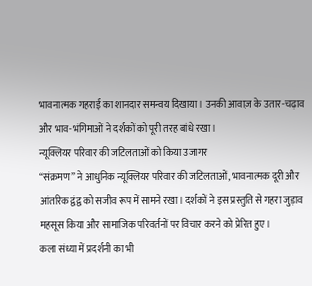भावनात्मक गहराई का शानदार समन्वय दिखाया। उनकी आवाज़ के उतार-चढ़ाव और भाव-भंगिमाओं ने दर्शकों को पूरी तरह बांधे रखा।
न्यूक्लियर परिवार की जटिलताओं को किया उजागर
“संक्रमण” ने आधुनिक न्यूक्लियर परिवार की जटिलताओं, भावनात्मक दूरी और आंतरिक द्वंद्व को सजीव रूप में सामने रखा। दर्शकों ने इस प्रस्तुति से गहरा जुड़ाव महसूस किया और सामाजिक परिवर्तनों पर विचार करने को प्रेरित हुए।
कला संध्या में प्रदर्शनी का भी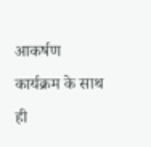आकर्षण
कार्यक्रम के साथ ही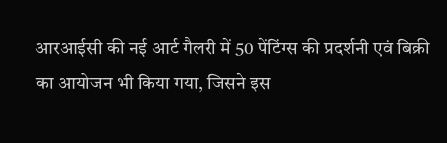आरआईसी की नई आर्ट गैलरी में 50 पेंटिंग्स की प्रदर्शनी एवं बिक्री का आयोजन भी किया गया, जिसने इस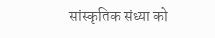सांस्कृतिक संध्या को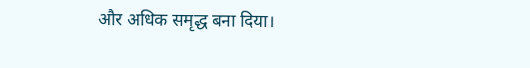और अधिक समृद्ध बना दिया।